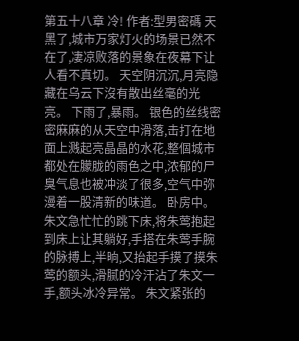第五十八章 冷! 作者:型男密碼 天黑了,城市万家灯火的场景已然不在了,凄凉败落的景象在夜幕下让人看不真切。 天空阴沉沉,月亮隐藏在乌云下沒有散出丝毫的光亮。 下雨了,暴雨。 银色的丝线密密麻麻的从天空中滑落,击打在地面上溅起亮晶晶的水花,整個城市都处在朦胧的雨色之中,浓郁的尸臭气息也被冲淡了很多,空气中弥漫着一股清新的味道。 卧房中。 朱文急忙忙的跳下床,将朱莺抱起到床上让其躺好,手搭在朱莺手腕的脉搏上,半晌,又抬起手摸了摸朱莺的额头,滑腻的冷汗沾了朱文一手,额头冰冷异常。 朱文紧张的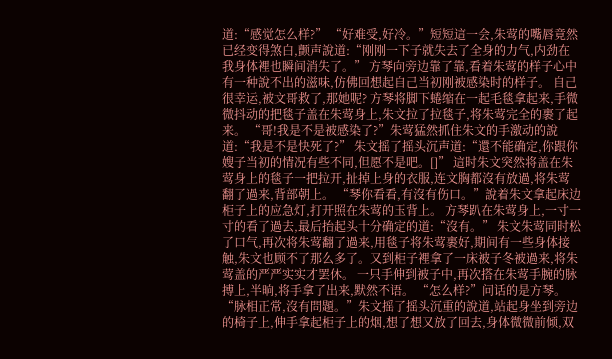道:“感觉怎么样?” “好难受,好冷。”短短這一会,朱莺的嘴唇竟然已经变得煞白,颤声說道:“刚刚一下子就失去了全身的力气,内劲在我身体裡也瞬间消失了。” 方琴向旁边靠了靠,看着朱莺的样子心中有一种說不出的滋味,仿佛回想起自己当初刚被感染时的样子。 自己很幸运,被文哥救了,那她呢? 方琴将脚下蜷缩在一起毛毯拿起来,手微微抖动的把毯子盖在朱莺身上,朱文拉了拉毯子,将朱莺完全的裹了起来。 “哥!我是不是被感染了?”朱莺猛然抓住朱文的手激动的說道:“我是不是快死了?” 朱文摇了摇头沉声道:“還不能确定,你跟你嫂子当初的情况有些不同,但愿不是吧。[]” 這时朱文突然将盖在朱莺身上的毯子一把拉开,扯掉上身的衣服,连文胸都沒有放過,将朱莺翻了過来,背部朝上。 “琴你看看,有沒有伤口。”說着朱文拿起床边柜子上的应急灯,打开照在朱莺的玉背上。 方琴趴在朱莺身上,一寸一寸的看了過去,最后抬起头十分确定的道:“沒有。” 朱文朱莺同时松了口气,再次将朱莺翻了過来,用毯子将朱莺裹好,期间有一些身体接触,朱文也顾不了那么多了。又到柜子裡拿了一床被子冬被過来,将朱莺盖的严严实实才罢休。 一只手伸到被子中,再次搭在朱莺手腕的脉搏上,半晌,将手拿了出来,默然不语。 “怎么样?”问话的是方琴。 “脉相正常,沒有問題。”朱文摇了摇头沉重的說道,站起身坐到旁边的椅子上,伸手拿起柜子上的烟,想了想又放了回去,身体微微前倾,双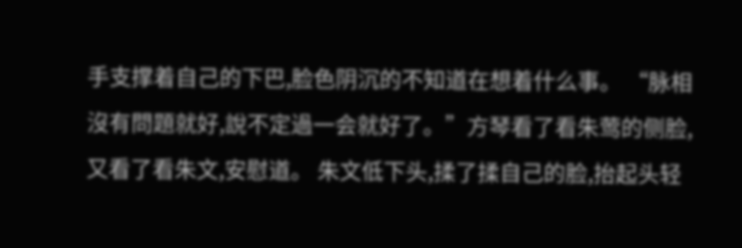手支撑着自己的下巴,脸色阴沉的不知道在想着什么事。 “脉相沒有問題就好,說不定過一会就好了。”方琴看了看朱莺的侧脸,又看了看朱文,安慰道。 朱文低下头,揉了揉自己的脸,抬起头轻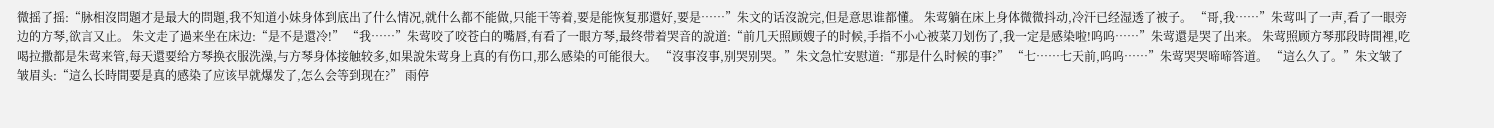微摇了摇:“脉相沒問題才是最大的問題,我不知道小妹身体到底出了什么情况,就什么都不能做,只能干等着,要是能恢复那還好,要是……”朱文的话沒說完,但是意思谁都懂。 朱莺躺在床上身体微微抖动,冷汗已经湿透了被子。 “哥,我……”朱莺叫了一声,看了一眼旁边的方琴,欲言又止。 朱文走了過来坐在床边:“是不是還冷!” “我……”朱莺咬了咬苍白的嘴唇,有看了一眼方琴,最终带着哭音的說道:“前几天照顾嫂子的时候,手指不小心被菜刀划伤了,我一定是感染啦!呜呜……”朱莺還是哭了出来。 朱莺照顾方琴那段時間裡,吃喝拉撒都是朱莺来管,每天還要给方琴换衣服洗澡,与方琴身体接触较多,如果說朱莺身上真的有伤口,那么感染的可能很大。 “沒事沒事,别哭别哭。”朱文急忙安慰道:“那是什么时候的事?” “七……七天前,呜呜……”朱莺哭哭啼啼答道。 “這么久了。”朱文皱了皱眉头:“這么长時間要是真的感染了应该早就爆发了,怎么会等到现在?” 雨停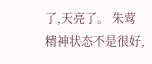了,天亮了。 朱莺精神状态不是很好,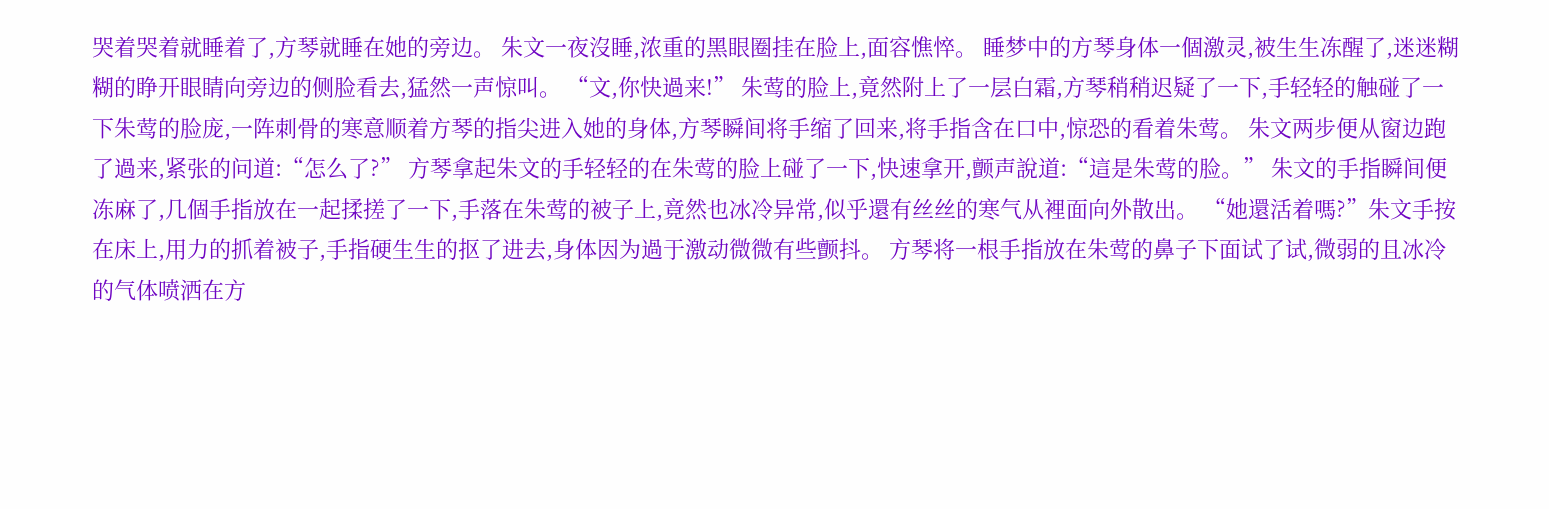哭着哭着就睡着了,方琴就睡在她的旁边。 朱文一夜沒睡,浓重的黑眼圈挂在脸上,面容憔悴。 睡梦中的方琴身体一個激灵,被生生冻醒了,迷迷糊糊的睁开眼睛向旁边的侧脸看去,猛然一声惊叫。 “文,你快過来!” 朱莺的脸上,竟然附上了一层白霜,方琴稍稍迟疑了一下,手轻轻的触碰了一下朱莺的脸庞,一阵刺骨的寒意顺着方琴的指尖进入她的身体,方琴瞬间将手缩了回来,将手指含在口中,惊恐的看着朱莺。 朱文两步便从窗边跑了過来,紧张的问道:“怎么了?” 方琴拿起朱文的手轻轻的在朱莺的脸上碰了一下,快速拿开,颤声說道:“這是朱莺的脸。” 朱文的手指瞬间便冻麻了,几個手指放在一起揉搓了一下,手落在朱莺的被子上,竟然也冰冷异常,似乎還有丝丝的寒气从裡面向外散出。 “她還活着嗎?”朱文手按在床上,用力的抓着被子,手指硬生生的抠了进去,身体因为過于激动微微有些颤抖。 方琴将一根手指放在朱莺的鼻子下面试了试,微弱的且冰冷的气体喷洒在方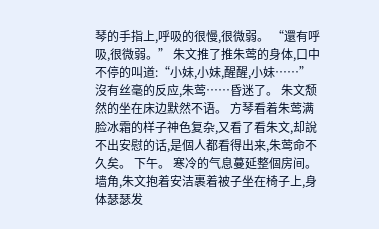琴的手指上,呼吸的很慢,很微弱。 “還有呼吸,很微弱。” 朱文推了推朱莺的身体,口中不停的叫道:“小妹,小妹,醒醒,小妹……” 沒有丝毫的反应,朱莺……昏迷了。 朱文颓然的坐在床边默然不语。 方琴看着朱莺满脸冰霜的样子神色复杂,又看了看朱文,却說不出安慰的话,是個人都看得出来,朱莺命不久矣。 下午。 寒冷的气息蔓延整個房间。 墙角,朱文抱着安洁裹着被子坐在椅子上,身体瑟瑟发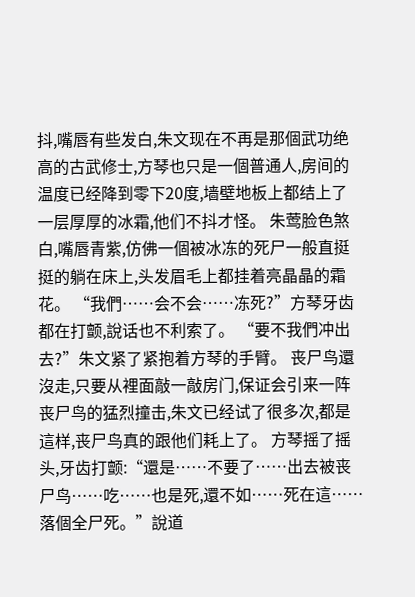抖,嘴唇有些发白,朱文现在不再是那個武功绝高的古武修士,方琴也只是一個普通人,房间的温度已经降到零下20度,墙壁地板上都结上了一层厚厚的冰霜,他们不抖才怪。 朱莺脸色煞白,嘴唇青紫,仿佛一個被冰冻的死尸一般直挺挺的躺在床上,头发眉毛上都挂着亮晶晶的霜花。 “我們……会不会……冻死?”方琴牙齿都在打颤,說话也不利索了。 “要不我們冲出去?”朱文紧了紧抱着方琴的手臂。 丧尸鸟還沒走,只要从裡面敲一敲房门,保证会引来一阵丧尸鸟的猛烈撞击,朱文已经试了很多次,都是這样,丧尸鸟真的跟他们耗上了。 方琴摇了摇头,牙齿打颤:“還是……不要了……出去被丧尸鸟……吃……也是死,還不如……死在這……落個全尸死。”說道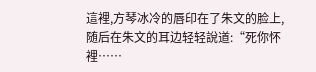這裡,方琴冰冷的唇印在了朱文的脸上,随后在朱文的耳边轻轻說道:“死你怀裡……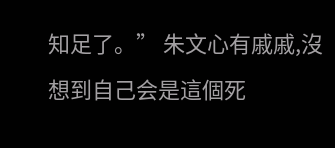知足了。” 朱文心有戚戚,沒想到自己会是這個死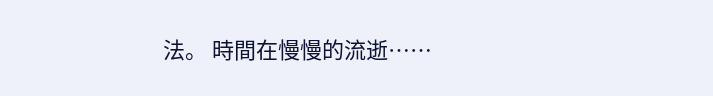法。 時間在慢慢的流逝……